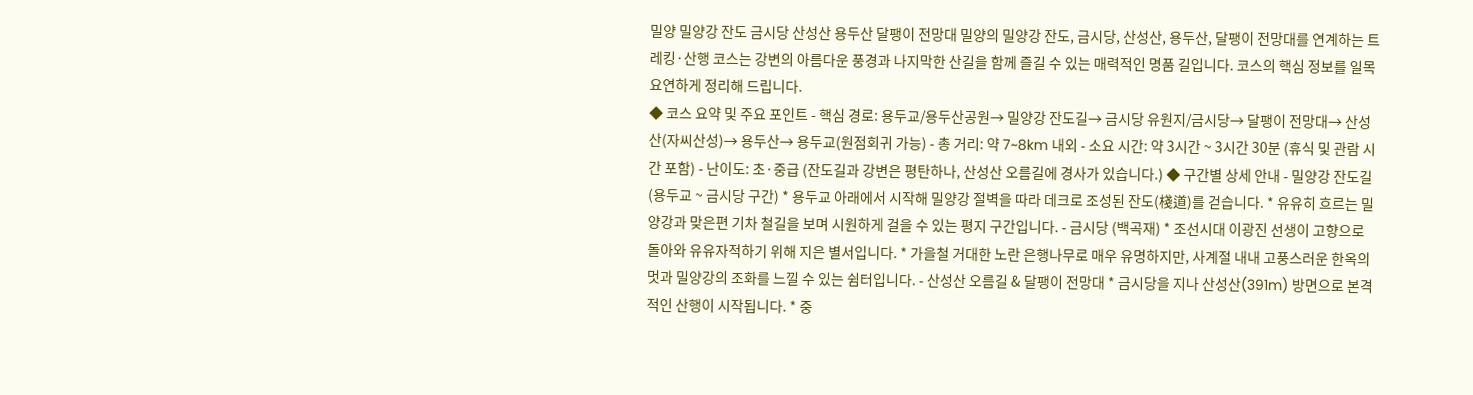밀양 밀양강 잔도 금시당 산성산 용두산 달팽이 전망대 밀양의 밀양강 잔도, 금시당, 산성산, 용두산, 달팽이 전망대를 연계하는 트레킹·산행 코스는 강변의 아름다운 풍경과 나지막한 산길을 함께 즐길 수 있는 매력적인 명품 길입니다. 코스의 핵심 정보를 일목요연하게 정리해 드립니다.
◆ 코스 요약 및 주요 포인트 - 핵심 경로: 용두교/용두산공원→ 밀양강 잔도길→ 금시당 유원지/금시당→ 달팽이 전망대→ 산성산(자씨산성)→ 용두산→ 용두교(원점회귀 가능) - 총 거리: 약 7~8km 내외 - 소요 시간: 약 3시간 ~ 3시간 30분 (휴식 및 관람 시간 포함) - 난이도: 초·중급 (잔도길과 강변은 평탄하나, 산성산 오름길에 경사가 있습니다.) ◆ 구간별 상세 안내 - 밀양강 잔도길 (용두교 ~ 금시당 구간) * 용두교 아래에서 시작해 밀양강 절벽을 따라 데크로 조성된 잔도(棧道)를 걷습니다. * 유유히 흐르는 밀양강과 맞은편 기차 철길을 보며 시원하게 걸을 수 있는 평지 구간입니다. - 금시당 (백곡재) * 조선시대 이광진 선생이 고향으로 돌아와 유유자적하기 위해 지은 별서입니다. * 가을철 거대한 노란 은행나무로 매우 유명하지만, 사계절 내내 고풍스러운 한옥의 멋과 밀양강의 조화를 느낄 수 있는 쉼터입니다. - 산성산 오름길 & 달팽이 전망대 * 금시당을 지나 산성산(391m) 방면으로 본격적인 산행이 시작됩니다. * 중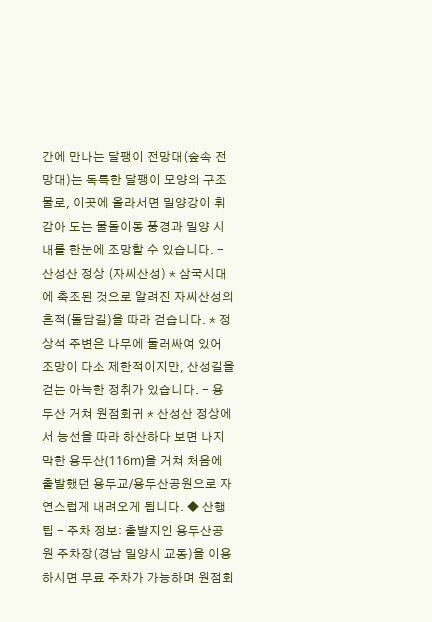간에 만나는 달팽이 전망대(숲속 전망대)는 독특한 달팽이 모양의 구조물로, 이곳에 올라서면 밀양강이 휘감아 도는 물돌이동 풍경과 밀양 시내를 한눈에 조망할 수 있습니다. - 산성산 정상 (자씨산성) * 삼국시대에 축조된 것으로 알려진 자씨산성의 흔적(돌담길)을 따라 걷습니다. * 정상석 주변은 나무에 둘러싸여 있어 조망이 다소 제한적이지만, 산성길을 걷는 아늑한 정취가 있습니다. - 용두산 거쳐 원점회귀 * 산성산 정상에서 능선을 따라 하산하다 보면 나지막한 용두산(116m)을 거쳐 처음에 출발했던 용두교/용두산공원으로 자연스럽게 내려오게 됩니다. ◆ 산행 팁 - 주차 정보: 출발지인 용두산공원 주차장(경남 밀양시 교동)을 이용하시면 무료 주차가 가능하며 원점회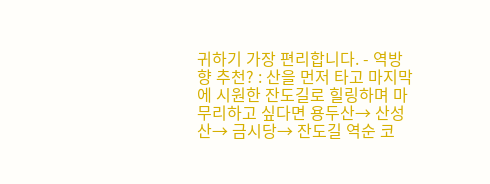귀하기 가장 편리합니다. - 역방향 추천? : 산을 먼저 타고 마지막에 시원한 잔도길로 힐링하며 마무리하고 싶다면 용두산→ 산성산→ 금시당→ 잔도길 역순 코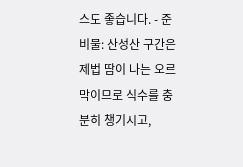스도 좋습니다. - 준비물: 산성산 구간은 제법 땀이 나는 오르막이므로 식수를 충분히 챙기시고,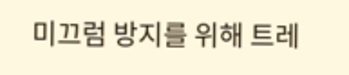미끄럼 방지를 위해 트레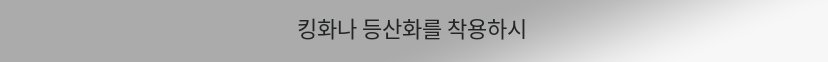킹화나 등산화를 착용하시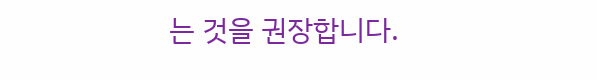는 것을 권장합니다.